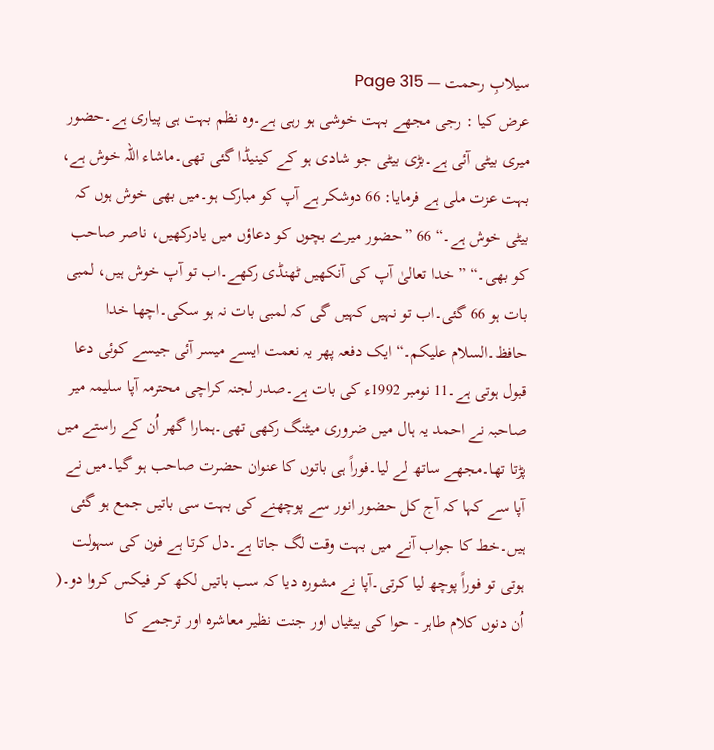سیلابِ رحمت — Page 315
عرض کیا : رجی مجھے بہت خوشی ہو رہی ہے۔وہ نظم بہت ہی پیاری ہے۔حضور میری بیٹی آئی ہے۔بڑی بیٹی جو شادی ہو کے کینیڈا گئی تھی۔ماشاء اللہ خوش ہے، بہت عزت ملی ہے فرمایا: 66 دوشکر ہے آپ کو مبارک ہو۔میں بھی خوش ہوں کہ بیٹی خوش ہے۔“ 66 ”حضور میرے بچوں کو دعاؤں میں یادرکھیں، ناصر صاحب کو بھی۔“ ” خدا تعالیٰ آپ کی آنکھیں ٹھنڈی رکھے۔اب تو آپ خوش ہیں، لمبی بات ہو 66 گئی۔اب تو نہیں کہیں گی کہ لمبی بات نہ ہو سکی۔اچھا خدا حافظ۔السلام علیکم۔“ ایک دفعہ پھر یہ نعمت ایسے میسر آئی جیسے کوئی دعا قبول ہوتی ہے۔11 نومبر 1992ء کی بات ہے۔صدر لجنہ کراچی محترمہ آپا سلیمہ میر صاحبہ نے احمد یہ ہال میں ضروری میٹنگ رکھی تھی۔ہمارا گھر اُن کے راستے میں پڑتا تھا۔مجھے ساتھ لے لیا۔فوراً ہی باتوں کا عنوان حضرت صاحب ہو گیا۔میں نے آپا سے کہا کہ آج کل حضور انور سے پوچھنے کی بہت سی باتیں جمع ہو گئی ہیں۔خط کا جواب آنے میں بہت وقت لگ جاتا ہے۔دل کرتا ہے فون کی سہولت ہوتی تو فوراً پوچھ لیا کرتی۔آپا نے مشورہ دیا کہ سب باتیں لکھ کر فیکس کروا دو۔( اُن دنوں کلام طاہر - حوا کی بیٹیاں اور جنت نظیر معاشرہ اور ترجمے کا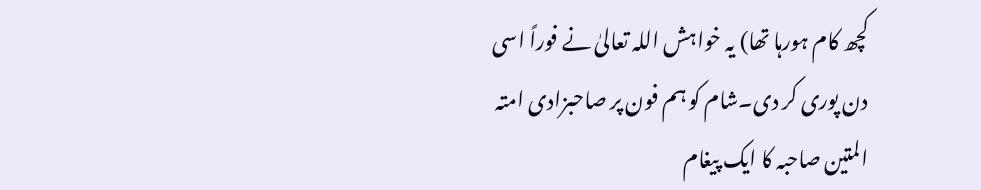کچھ کام ہورہا تھا) یہ خواہش اللہ تعالیٰ نے فوراً اسی دن پوری کر دی۔شام کو ہم فون پر صاحبزادی امتہ المتین صاحبہ کا ایک پیغام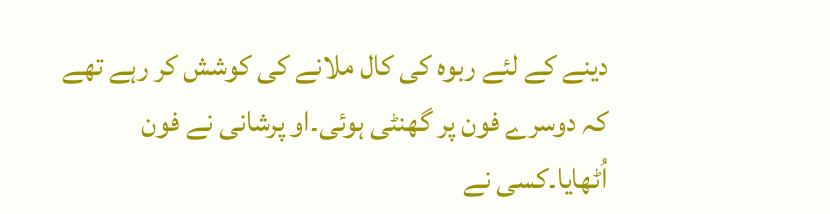دینے کے لئے ربوہ کی کال ملانے کی کوشش کر رہے تھے کہ دوسرے فون پر گھنٹی ہوئی۔او پرشانی نے فون اُٹھایا۔کسی نے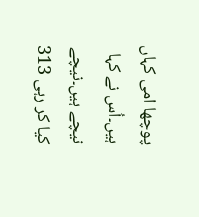پوچھا امی کہاں ہیں۔اُس نے کہا نیچے ہیں۔نیچے کیا کر رہی 313